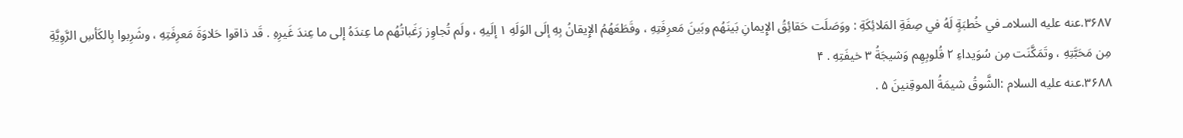۳۶۸۷.عنه عليه السلامـ في خُطبَةٍ لَهُ في صِفَةِ المَلائِكَةِ : ووَصَلَت حَقائِقُ الإِيمانِ بَينَهُم وبَينَ مَعرِفَتِهِ ، وقَطَعَهُمُ الإِيقانُ بِهِ إلَى الوَلَهِ ۱ إلَيهِ ، ولَم تُجاوِز رَغَباتُهُم ما عِندَهُ إلى ما عِندَ غَيرِهِ . قَد ذاقوا حَلاوَةَ مَعرِفَتِهِ ، وشَرِبوا بِالكَأسِ الرَّوِيَّةِ مِن مَحَبَّتِهِ ، وتَمَكَّنَت مِن سُوَيداءِ ۲ قُلوبِهِم وَشيجَةُ ۳ خيفَتِهِ . ۴
۳۶۸۸.عنه عليه السلام :الشَّوقُ شيمَةُ الموقِنينَ ۵ .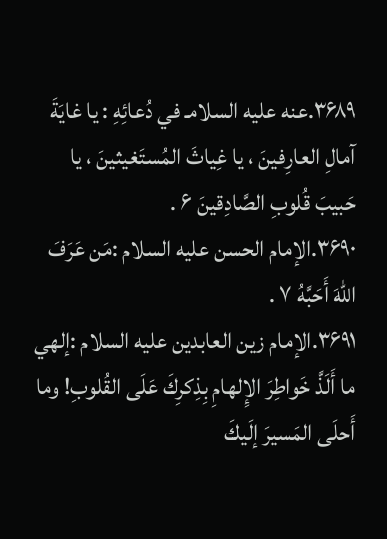۳۶۸۹.عنه عليه السلامـ في دُعائِهِ : يا غايَةَ آمالِ العارِفينَ ، يا غِياثَ المُستَغيثينَ ، يا حَبيبَ قُلوبِ الصَّادِقينَ ۶ .
۳۶۹۰.الإمام الحسن عليه السلام :مَن عَرَفَ اللّهَ أَحَبَّهُ ۷ .
۳۶۹۱.الإمام زين العابدين عليه السلام :إلهي ما أَلَذَّ خَواطِرَ الإِلهامِ بِذِكرِكَ عَلَى القُلوبِ! وما أَحلَى المَسيرَ إلَيكَ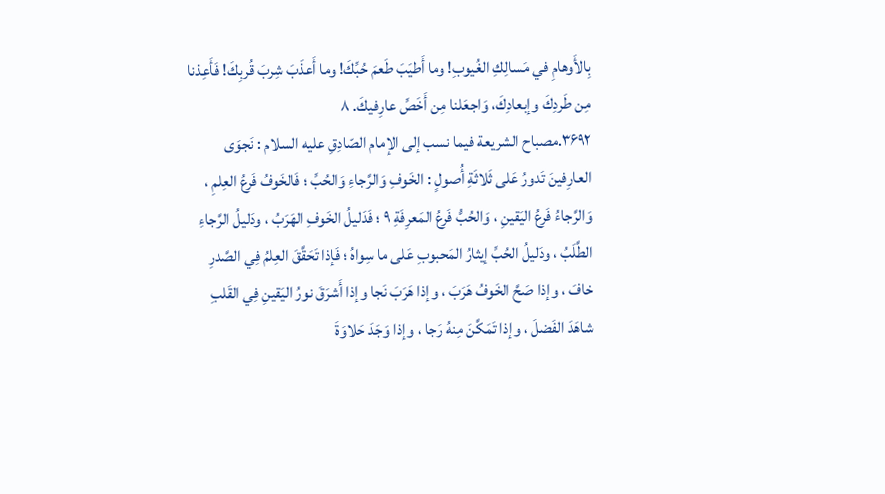بِالأَوهامِ في مَسالِكِ الغُيوبِ! وما أَطيَبَ طَعمَ حُبِّكَ! وما أَعذَبَ شِربَ قُربِكَ! فَأَعِذنا مِن طَردِكَ وإبعادِكَ، وَاجعَلنا مِن أَخَصِّ عارِفيكَ. ۸
۳۶۹۲.مصباح الشريعة فيما نسب إلى الإمام الصّادِقِ عليه السلام : نَجوَى العارِفينَ تَدورُ عَلى ثَلاثَةِ أُصولٍ : الخَوفِ وَالرَّجاءِ وَالحُبِّ ؛ فَالخَوفُ فَرعُ العِلمِ ، وَالرَّجاءُ فَرعُ اليَقينِ ، وَالحُبُّ فَرعُ المَعرِفَةِ ۹ ؛ فَدَليلُ الخَوفِ الهَرَبُ ، ودَليلُ الرَّجاءِ الطَّلَبُ ، ودَليلُ الحُبِّ إيثارُ المَحبوبِ عَلى ما سِواهُ ؛ فَإذا تَحَقَّقَ العِلمُ فِي الصَّدرِ خافَ ، وإذا صَحَّ الخَوفُ هَرَبَ ، وإذا هَرَبَ نَجا وإذا أَشرَقَ نورُ اليَقينِ فِي القَلبِ شاهَدَ الفَضلَ ، وإذا تَمَكَّنَ مِنهُ رَجا ، وإذا وَجَدَ حَلاوَةَ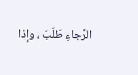الرَّجاءِ طَلَبَ ، وإذا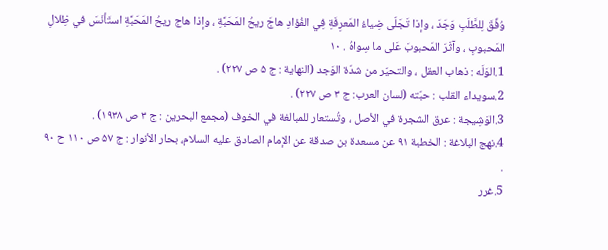وُفِّقَ لِلطَّلَبِ وَجَدَ ، وإذا تَجَلّى ضِياءُ المَعرِفَةِ فِي الفُؤادِ هاجَ ريحُ المَحَبَّةِ ، وإذا هاج ريحُ المَحَبَّةِ استَأنَسَ في ظِلالِ المَحبوبِ ، وآثَرَ المَحبوبَ عَلى ما سِواهُ . ۱۰
1.الوَلَه : ذهاب العقل ، والتحيّر من شدّة الوَجد (النهاية : ج ۵ ص ۲۲۷) .
2.سويداء القلب : حبّته (لسان العرب: ج ۳ ص ۲۲۷) .
3.الوَشِيجة : عرق الشجرة في الأصل ، وتُستعار للمبالغة في الخوف (مجمع البحرين : ج ۳ ص ۱۹۳۸) .
4.نهج البلاغة : الخطبة ۹۱ عن مسعدة بن صدقة عن الإمام الصادق عليه السلام، بحار الأنوار : ج ۵۷ ص ۱۱۰ ح ۹۰ .
5.غرر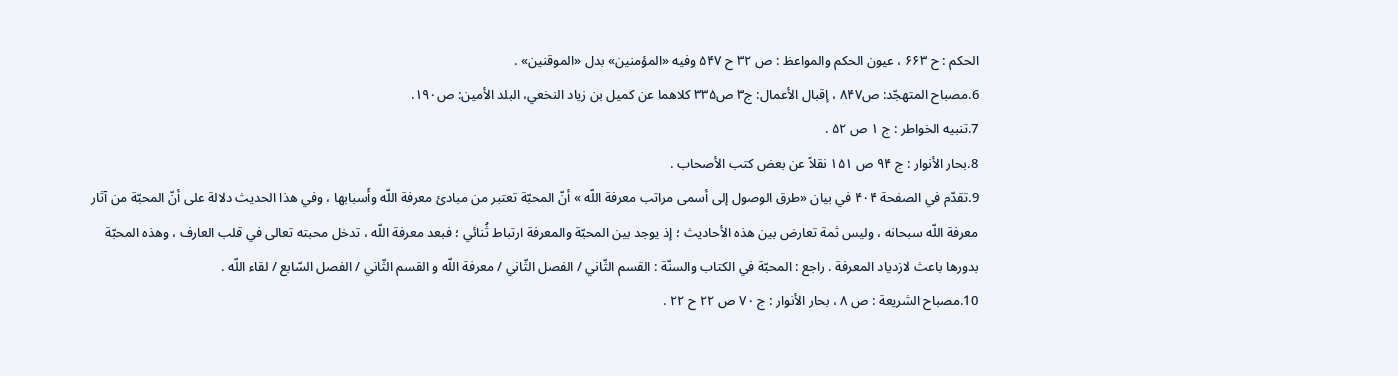الحكم : ح ۶۶۳ ، عيون الحكم والمواعظ : ص ۳۲ ح ۵۴۷ وفيه «المؤمنين» بدل «الموقنين» .
6.مصباح المتهجّد: ص۸۴۷ ، إقبال الأعمال: ج۳ ص۳۳۵ كلاهما عن كميل بن زياد النخعي، البلد الأمين: ص۱۹۰.
7.تنبيه الخواطر : ج ۱ ص ۵۲ .
8.بحار الأنوار : ج ۹۴ ص ۱۵۱ نقلاً عن بعض كتب الأصحاب .
9.تقدّم في الصفحة ۴۰۴ في بيان «طرق الوصول إلى أسمى مراتب معرفة اللّه » أنّ المحبّة تعتبر من مبادئ معرفة اللّه وأَسبابها ، وفي هذا الحديث دلالة على أنّ المحبّة من آثار معرفة اللّه سبحانه ، وليس ثمة تعارض بين هذه الأحاديث ؛ إذ يوجد بين المحبّة والمعرفة ارتباط ثُنائي ؛ فبعد معرفة اللّه ، تدخل محبته تعالى في قلب العارف ، وهذه المحبّة بدورها باعث لازدياد المعرفة . راجع : المحبّة في الكتاب والسنّة : القسم الثّاني / الفصل الثّاني / معرفة اللّه و القسم الثّاني / الفصل السّابع / لقاء اللّه .
10.مصباح الشريعة : ص ۸ ، بحار الأنوار : ج ۷۰ ص ۲۲ ح ۲۲ .